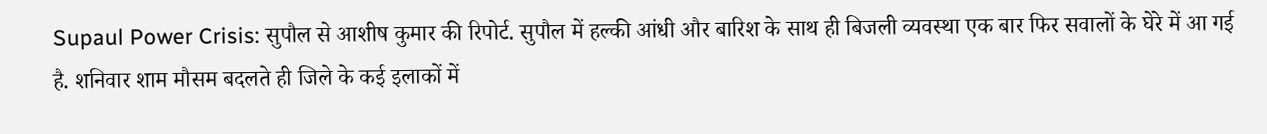Supaul Power Crisis: सुपौल से आशीष कुमार की रिपोर्ट. सुपौल में हल्की आंधी और बारिश के साथ ही बिजली व्यवस्था एक बार फिर सवालों के घेरे में आ गई है. शनिवार शाम मौसम बदलते ही जिले के कई इलाकों में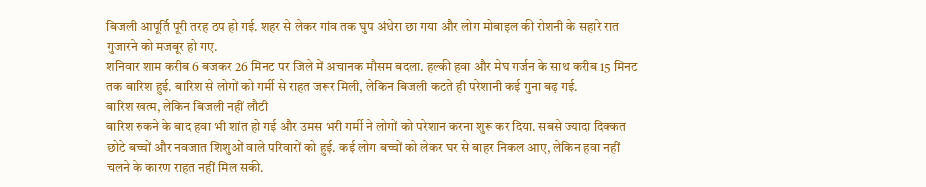बिजली आपूर्ति पूरी तरह ठप हो गई. शहर से लेकर गांव तक घुप अंधेरा छा गया और लोग मोबाइल की रोशनी के सहारे रात गुजारने को मजबूर हो गए.
शनिवार शाम करीब 6 बजकर 26 मिनट पर जिले में अचानक मौसम बदला. हल्की हवा और मेघ गर्जन के साथ करीब 15 मिनट तक बारिश हुई. बारिश से लोगों को गर्मी से राहत जरूर मिली, लेकिन बिजली कटते ही परेशानी कई गुना बढ़ गई.
बारिश खत्म, लेकिन बिजली नहीं लौटी
बारिश रुकने के बाद हवा भी शांत हो गई और उमस भरी गर्मी ने लोगों को परेशान करना शुरू कर दिया. सबसे ज्यादा दिक्कत छोटे बच्चों और नवजात शिशुओं वाले परिवारों को हुई. कई लोग बच्चों को लेकर घर से बाहर निकल आए, लेकिन हवा नहीं चलने के कारण राहत नहीं मिल सकी.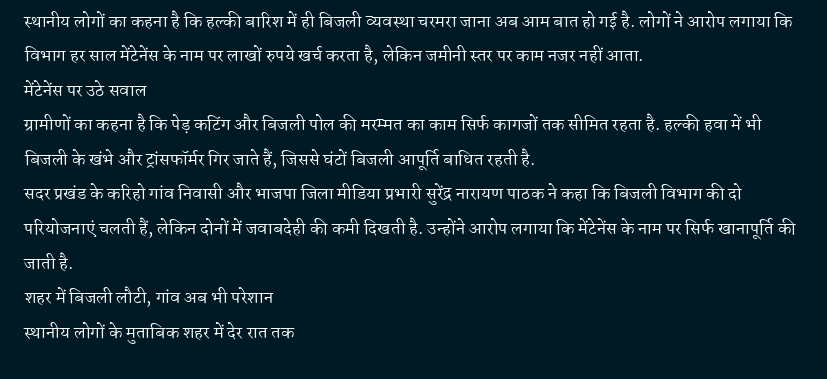स्थानीय लोगों का कहना है कि हल्की बारिश में ही बिजली व्यवस्था चरमरा जाना अब आम बात हो गई है. लोगों ने आरोप लगाया कि विभाग हर साल मेंटेनेंस के नाम पर लाखों रुपये खर्च करता है, लेकिन जमीनी स्तर पर काम नजर नहीं आता.
मेंटेनेंस पर उठे सवाल
ग्रामीणों का कहना है कि पेड़ कटिंग और बिजली पोल की मरम्मत का काम सिर्फ कागजों तक सीमित रहता है. हल्की हवा में भी बिजली के खंभे और ट्रांसफॉर्मर गिर जाते हैं, जिससे घंटों बिजली आपूर्ति बाधित रहती है.
सदर प्रखंड के करिहो गांव निवासी और भाजपा जिला मीडिया प्रभारी सुरेंद्र नारायण पाठक ने कहा कि बिजली विभाग की दो परियोजनाएं चलती हैं, लेकिन दोनों में जवाबदेही की कमी दिखती है. उन्होंने आरोप लगाया कि मेंटेनेंस के नाम पर सिर्फ खानापूर्ति की जाती है.
शहर में बिजली लौटी, गांव अब भी परेशान
स्थानीय लोगों के मुताबिक शहर में देर रात तक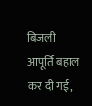बिजली आपूर्ति बहाल कर दी गई,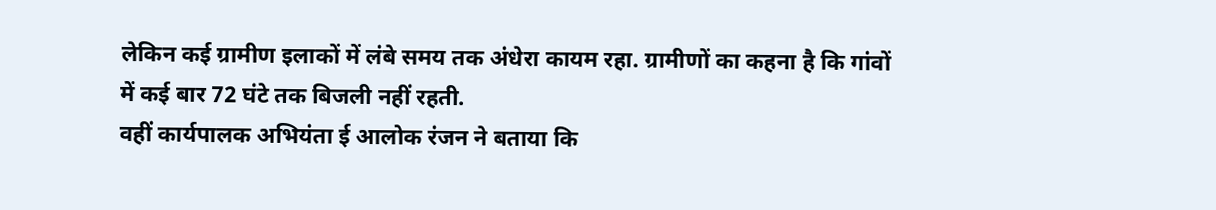लेकिन कई ग्रामीण इलाकों में लंबे समय तक अंधेरा कायम रहा. ग्रामीणों का कहना है कि गांवों में कई बार 72 घंटे तक बिजली नहीं रहती.
वहीं कार्यपालक अभियंता ई आलोक रंजन ने बताया कि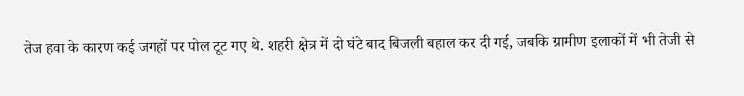तेज हवा के कारण कई जगहों पर पोल टूट गए थे. शहरी क्षेत्र में दो घंटे बाद बिजली बहाल कर दी गई, जबकि ग्रामीण इलाकों में भी तेजी से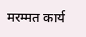मरम्मत कार्य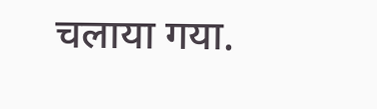चलाया गया.